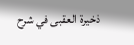ذخيرة العقبى في شرح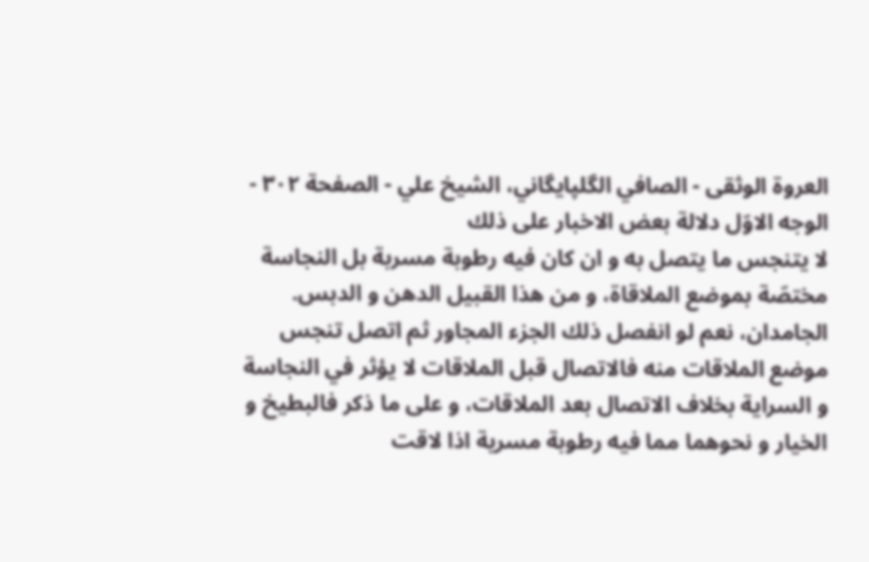العروة الوثقى - الصافي الگلپايگاني، الشيخ علي - الصفحة ٣٠٢ - الوجه الاوّل دلالة بعض الاخبار على ذلك
لا يتنجس ما يتصل به و ان كان فيه رطوبة مسربة بل النجاسة مختصّة بموضع الملاقاة، و من هذا القبيل الدهن و الدبس.
الجامدان، نعم لو انفصل ذلك الجزء المجاور ثم اتصل تنجس موضع الملاقات منه فالاتصال قبل الملاقات لا يؤثر في النجاسة و السراية بخلاف الاتصال بعد الملاقات، و على ما ذكر فالبطيخ و الخيار و نحوهما مما فيه رطوبة مسرية اذا لاقت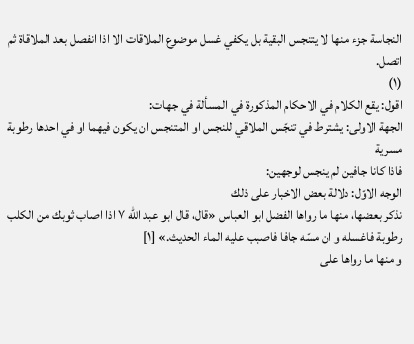النجاسة جزء منها لا يتنجس البقية بل يكفي غسل موضوع الملاقات الا اذا انفصل بعد الملاقاة ثم اتصل.
(١)
اقول: يقع الكلام في الاحكام المذكورة في المسألة في جهات:
الجهة الاولى: يشترط في تنجّس الملاقي للنجس او المتنجس ان يكون فيهما او في احدها رطوبة مسرية
فاذا كانا جافين لم ينجس لوجهين:
الوجه الاوّل: دلالة بعض الاخبار على ذلك
نذكر بعضها، منها ما رواها الفضل ابو العباس «قال، قال ابو عبد اللّه ٧ اذا اصاب ثوبك من الكلب رطوبة فاغسله و ان مسّه جافا فاصبب عليه الماء الحديث.» [١]
و منها ما رواها على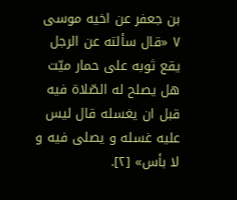بن جعفر عن اخيه موسى ٧ «قال سألته عن الرجل يقع ثوبه على حمار ميّت هل يصلح له الصّلاة فيه قبل ان يغسله قال ليس عليه غسله و يصلى فيه و لا بأس» [٢].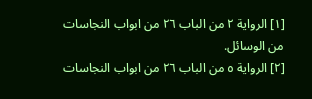[١] الرواية ٢ من الباب ٢٦ من ابواب النجاسات من الوسائل.
[٢] الرواية ٥ من الباب ٢٦ من ابواب النجاسات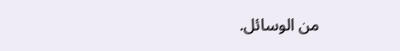من الوسائل.